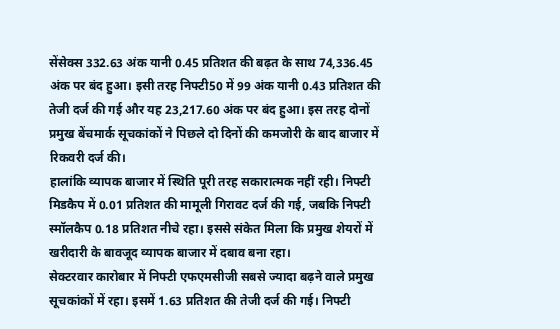सेंसेक्स 332.63 अंक यानी 0.45 प्रतिशत की बढ़त के साथ 74,336.45 अंक पर बंद हुआ। इसी तरह निफ्टी50 में 99 अंक यानी 0.43 प्रतिशत की तेजी दर्ज की गई और यह 23,217.60 अंक पर बंद हुआ। इस तरह दोनों प्रमुख बेंचमार्क सूचकांकों ने पिछले दो दिनों की कमजोरी के बाद बाजार में रिकवरी दर्ज की।
हालांकि व्यापक बाजार में स्थिति पूरी तरह सकारात्मक नहीं रही। निफ्टी मिडकैप में 0.01 प्रतिशत की मामूली गिरावट दर्ज की गई, जबकि निफ्टी स्मॉलकैप 0.18 प्रतिशत नीचे रहा। इससे संकेत मिला कि प्रमुख शेयरों में खरीदारी के बावजूद व्यापक बाजार में दबाव बना रहा।
सेक्टरवार कारोबार में निफ्टी एफएमसीजी सबसे ज्यादा बढ़ने वाले प्रमुख सूचकांकों में रहा। इसमें 1.63 प्रतिशत की तेजी दर्ज की गई। निफ्टी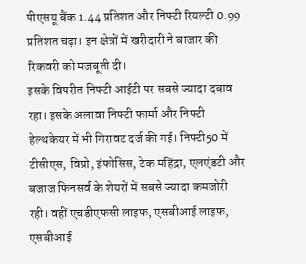पीएसयू बैंक 1.44 प्रतिशत और निफ्टी रियल्टी 0.99 प्रतिशत चढ़ा। इन क्षेत्रों में खरीदारी ने बाजार की रिकवरी को मजबूती दी।
इसके विपरीत निफ्टी आईटी पर सबसे ज्यादा दबाव रहा। इसके अलावा निफ्टी फार्मा और निफ्टी हेल्थकेयर में भी गिरावट दर्ज की गई। निफ्टी50 में टीसीएस, विप्रो, इंफोसिस, टेक महिंद्रा, एलएंडटी और बजाज फिनसर्व के शेयरों में सबसे ज्यादा कमजोरी रही। वहीं एचडीएफसी लाइफ, एसबीआई लाइफ, एसबीआई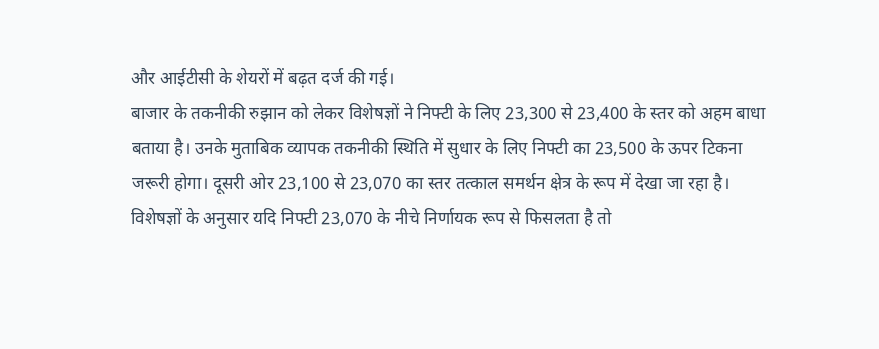और आईटीसी के शेयरों में बढ़त दर्ज की गई।
बाजार के तकनीकी रुझान को लेकर विशेषज्ञों ने निफ्टी के लिए 23,300 से 23,400 के स्तर को अहम बाधा बताया है। उनके मुताबिक व्यापक तकनीकी स्थिति में सुधार के लिए निफ्टी का 23,500 के ऊपर टिकना जरूरी होगा। दूसरी ओर 23,100 से 23,070 का स्तर तत्काल समर्थन क्षेत्र के रूप में देखा जा रहा है।
विशेषज्ञों के अनुसार यदि निफ्टी 23,070 के नीचे निर्णायक रूप से फिसलता है तो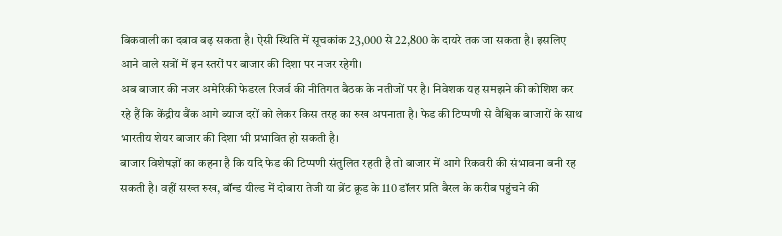बिकवाली का दबाव बढ़ सकता है। ऐसी स्थिति में सूचकांक 23,000 से 22,800 के दायरे तक जा सकता है। इसलिए आने वाले सत्रों में इन स्तरों पर बाजार की दिशा पर नजर रहेगी।
अब बाजार की नजर अमेरिकी फेडरल रिजर्व की नीतिगत बैठक के नतीजों पर है। निवेशक यह समझने की कोशिश कर रहे हैं कि केंद्रीय बैंक आगे ब्याज दरों को लेकर किस तरह का रुख अपनाता है। फेड की टिप्पणी से वैश्विक बाजारों के साथ भारतीय शेयर बाजार की दिशा भी प्रभावित हो सकती है।
बाजार विशेषज्ञों का कहना है कि यदि फेड की टिप्पणी संतुलित रहती है तो बाजार में आगे रिकवरी की संभावना बनी रह सकती है। वहीं सख्त रुख, बॉन्ड यील्ड में दोबारा तेजी या ब्रेंट क्रूड के 110 डॉलर प्रति बैरल के करीब पहुंचने की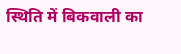स्थिति में बिकवाली का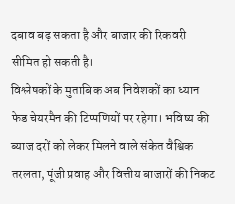दबाव बढ़ सकता है और बाजार की रिकवरी सीमित हो सकती है।
विश्लेषकों के मुताबिक अब निवेशकों का ध्यान फेड चेयरमैन की टिप्पणियों पर रहेगा। भविष्य की ब्याज दरों को लेकर मिलने वाले संकेत वैश्विक तरलता, पूंजी प्रवाह और वित्तीय बाजारों की निकट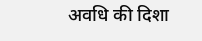अवधि की दिशा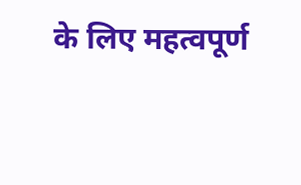के लिए महत्वपूर्ण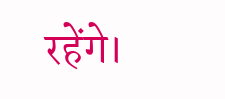रहेंगे।